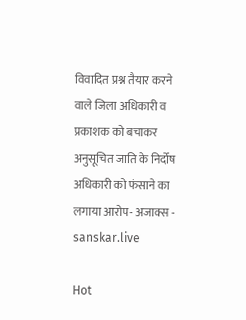विवादित प्रश्न तैयार करने वाले जिला अधिकारी व प्रकाशक को बचाकर अनुसूचित जाति के निर्दोष अधिकारी को फंसाने का लगाया आरोप- अजाक्स - sanskar.live

Hot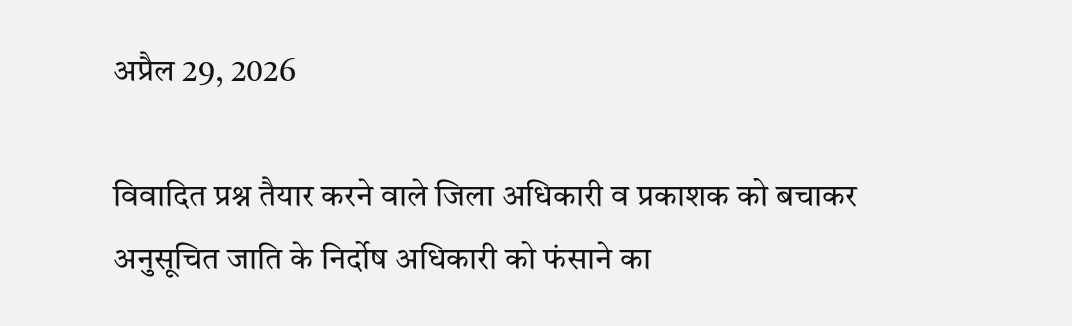अप्रैल 29, 2026

विवादित प्रश्न तैयार करने वाले जिला अधिकारी व प्रकाशक को बचाकर अनुसूचित जाति के निर्दोष अधिकारी को फंसाने का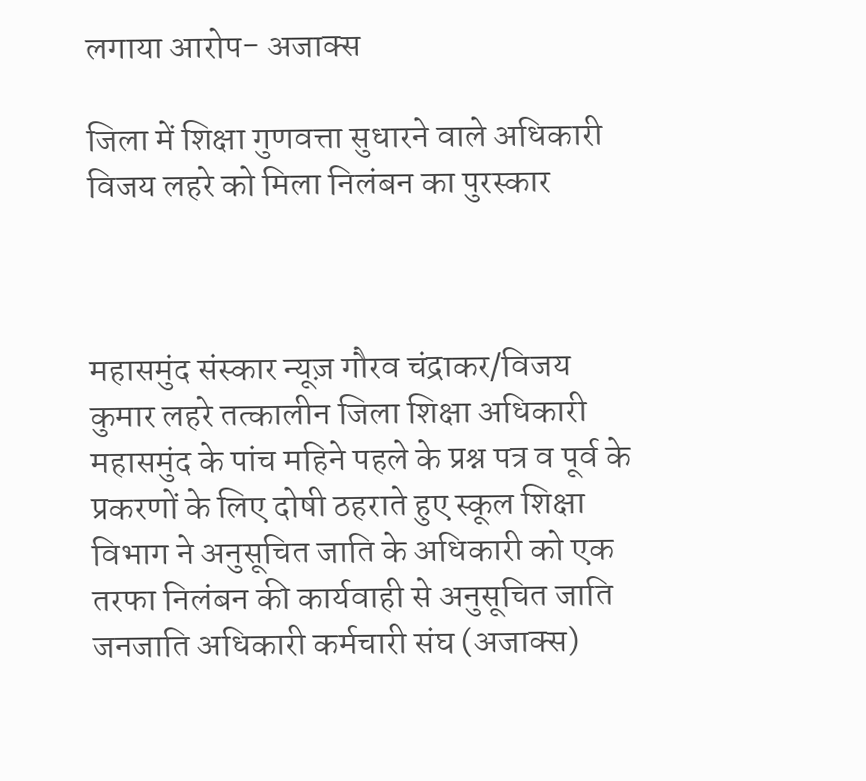लगाया आरोप- अजाक्स

जिला में शिक्षा गुणवत्ता सुधारने वाले अधिकारी विजय लहरे को मिला निलंबन का पुरस्कार



महासमुंद संस्कार न्यूज़ गौरव चंद्राकर/विजय कुमार लहरे तत्कालीन जिला शिक्षा अधिकारी महासमुंद के पांच महिने पहले के प्रश्न पत्र व पूर्व के प्रकरणों के लिए दोषी ठहराते हुए स्कूल शिक्षा विभाग ने अनुसूचित जाति के अधिकारी को एक तरफा निलंबन की कार्यवाही से अनुसूचित जाति जनजाति अधिकारी कर्मचारी संघ (अजाक्स)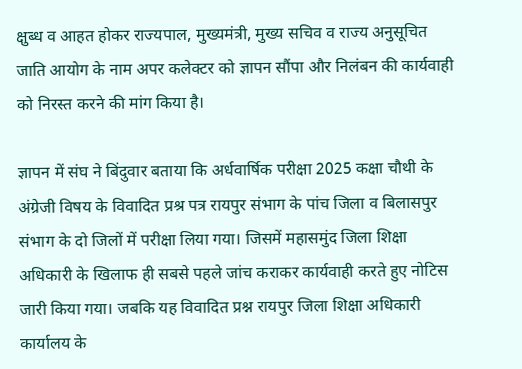क्षुब्ध व आहत होकर राज्यपाल, मुख्यमंत्री, मुख्य सचिव व राज्य अनुसूचित जाति आयोग के नाम अपर कलेक्टर को ज्ञापन सौंपा और निलंबन की कार्यवाही को निरस्त करने की मांग किया है।

ज्ञापन में संघ ने बिंदुवार बताया कि अर्धवार्षिक परीक्षा 2025 कक्षा चौथी के अंग्रेजी विषय के विवादित प्रश्र पत्र रायपुर संभाग के पांच जिला व बिलासपुर संभाग के दो जिलों में परीक्षा लिया गया। जिसमें महासमुंद जिला शिक्षा अधिकारी के खिलाफ ही सबसे पहले जांच कराकर कार्यवाही करते हुए नोटिस जारी किया गया। जबकि यह विवादित प्रश्न रायपुर जिला शिक्षा अधिकारी कार्यालय के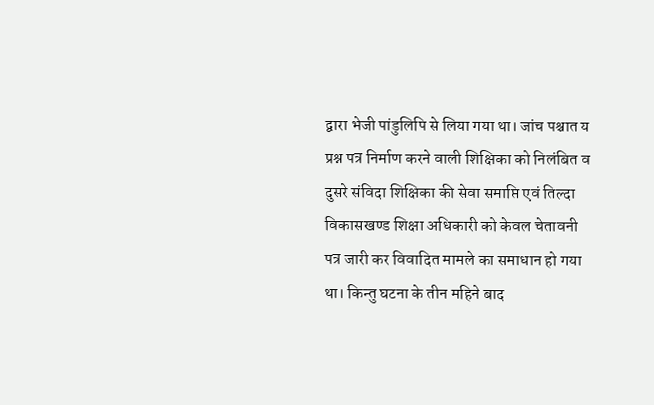द्वारा भेजी पांडुलिपि से लिया गया था। जांच पश्चात य प्रश्न पत्र निर्माण करने वाली शिक्षिका को निलंबित व दुसरे संविदा शिक्षिका की सेवा समाप्ति एवं तिल्दा विकासखण्ड शिक्षा अधिकारी को केवल चेतावनी पत्र जारी कर विवादित मामले का समाधान हो गया था। किन्तु घटना के तीन महिने बाद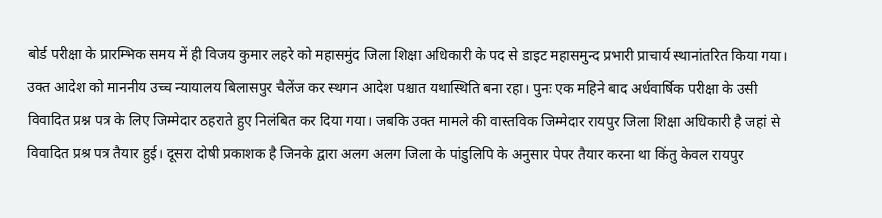बोर्ड परीक्षा के प्रारम्भिक समय में ही विजय कुमार लहरे को महासमुंद जिला शिक्षा अधिकारी के पद से डाइट महासमुन्द प्रभारी प्राचार्य स्थानांतरित किया गया। उक्त आदेश को माननीय उच्च न्यायालय बिलासपुर चैलेंज कर स्थगन आदेश पश्चात यथास्थिति बना रहा। पुनः एक महिने बाद अर्धवार्षिक परीक्षा के उसी विवादित प्रश्न पत्र के लिए जिम्मेदार ठहराते हुए निलंबित कर दिया गया। जबकि उक्त मामले की वास्तविक जिम्मेदार रायपुर जिला शिक्षा अधिकारी है जहां से विवादित प्रश्र पत्र तैयार हुई। दूसरा दोषी प्रकाशक है जिनके द्वारा अलग अलग जिला के पांडुलिपि के अनुसार पेपर तैयार करना था किंतु केवल रायपुर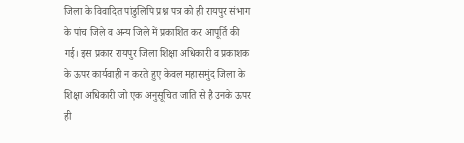जिला के विवादित पांडुलिपि प्रश्न पत्र को ही रायपुर संभाग के पांच जिले व अन्य जिले में प्रकाशित कर आपूर्ति की गई। इस प्रकार रायपुर जिला शिक्षा अधिकारी व प्रकाशक के ऊपर कार्यवाही न करते हुए केवल महासमुंद जिला के शिक्षा अधिकारी जो एक अनुसूचित जाति से है उनके ऊपर ही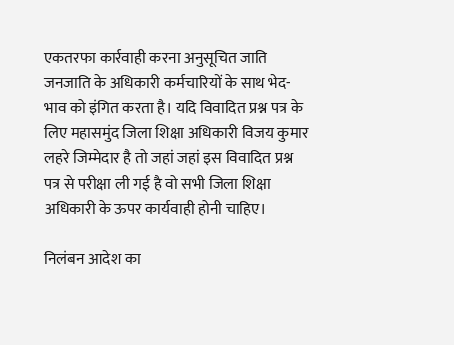एकतरफा कार्रवाही करना अनुसूचित जाति जनजाति के अधिकारी कर्मचारियों के साथ भेद-भाव को इंगित करता है। यदि विवादित प्रश्न पत्र के लिए महासमुंद जिला शिक्षा अधिकारी विजय कुमार लहरे जिम्मेदार है तो जहां जहां इस विवादित प्रश्न पत्र से परीक्षा ली गई है वो सभी जिला शिक्षा अधिकारी के ऊपर कार्यवाही होनी चाहिए।

निलंबन आदेश का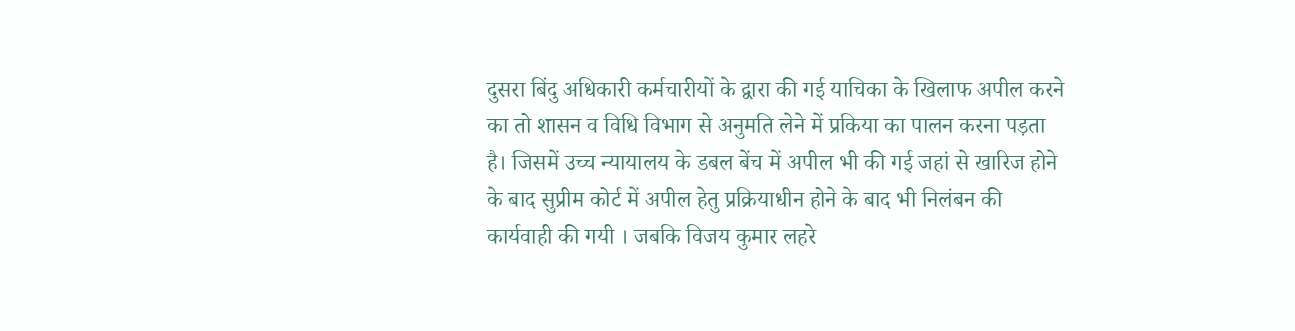दुसरा बिंदु अधिकारी कर्मचारीयों के द्वारा की गई याचिका के खिलाफ अपील करने का तो शासन व विधि विभाग से अनुमति लेने में प्रकिया का पालन करना पड़ता है। जिसमें उच्च न्यायालय के डबल बेंच में अपील भी की गई जहां से खारिज होने के बाद सुप्रीम कोर्ट में अपील हेतु प्रक्रियाधीन होने के बाद भी निलंबन की कार्यवाही की गयी । जबकि विजय कुमार लहरे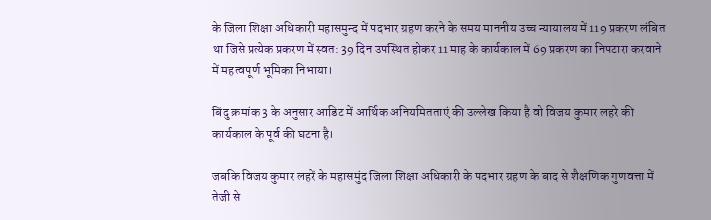के जिला शिक्षा अधिकारी महासमुन्द में पदभार ग्रहण करने के समय माननीय उच्च न्यायालय में 119 प्रकरण लंबित था जिसे प्रत्येक प्रकरण में स्वत: 39 दिन उपस्थित होकर 11 माह के कार्यकाल में 69 प्रकरण का निपटारा करवाने में महत्वपूर्ण भूमिका निभाया।

बिंदु क्रमांक 3 के अनुसार आडिट में आर्थिक अनियमितताएं की उल्लेख किया है वो विजय कुमार लहरे की कार्यकाल के पूर्व की घटना है।

जबकि विजय कुमार लहरें के महासमुंद जिला शिक्षा अधिकारी के पदभार ग्रहण के बाद से शैक्षणिक गुणवत्ता में तेजी से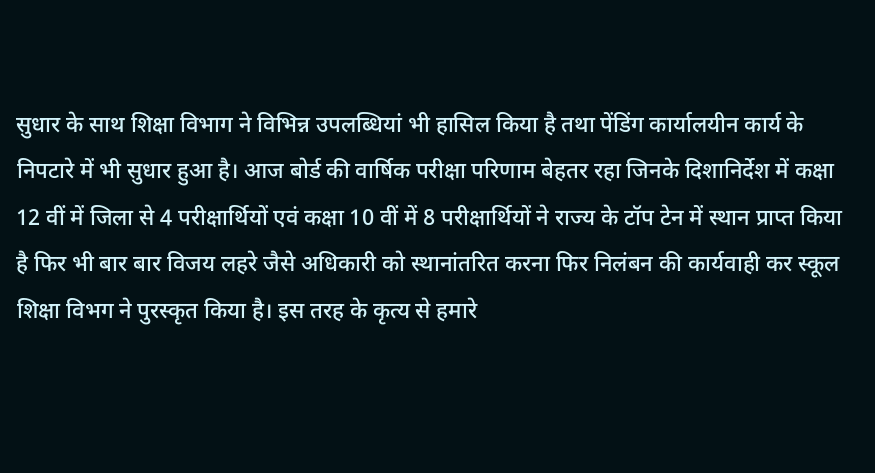सुधार के साथ शिक्षा विभाग ने विभिन्न उपलब्धियां भी हासिल किया है तथा पेंडिंग कार्यालयीन कार्य के निपटारे में भी सुधार हुआ है। आज बोर्ड की वार्षिक परीक्षा परिणाम बेहतर रहा जिनके दिशानिर्देश में कक्षा 12 वीं में जिला से 4 परीक्षार्थियों एवं कक्षा 10 वीं में 8 परीक्षार्थियों ने राज्य के टॉप टेन में स्थान प्राप्त किया है फिर भी बार बार विजय लहरे जैसे अधिकारी को स्थानांतरित करना फिर निलंबन की कार्यवाही कर स्कूल शिक्षा विभग ने पुरस्कृत किया है। इस तरह के कृत्य से हमारे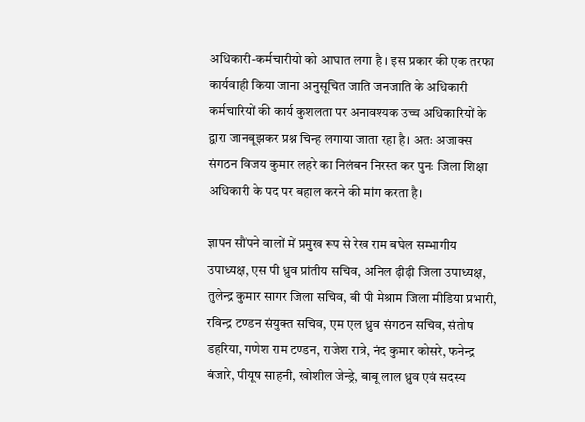अधिकारी-कर्मचारीयो को आघात लगा है । इस प्रकार की एक तरफा कार्यवाही किया जाना अनुसूचित जाति जनजाति के अधिकारी कर्मचारियों की कार्य कुशलता पर अनावश्यक उच्च अधिकारियों के द्वारा जानबूझकर प्रश्न चिन्ह लगाया जाता रहा है। अतः अजाक्स संगठन विजय कुमार लहरे का निलंबन निरस्त कर पुनः जिला शिक्षा अधिकारी के पद पर बहाल करने की मांग करता है।

ज्ञापन सौंपने वालों में प्रमुख रूप से रेख राम बघेल सम्भागीय उपाध्यक्ष, एस पी ध्रुव प्रांतीय सचिव, अनिल ढ़ीढ़ी जिला उपाध्यक्ष, तुलेन्द्र कुमार सागर जिला सचिव, बी पी मेश्राम जिला मीडिया प्रभारी, रविन्द्र टण्डन संयुक्त सचिव, एम एल ध्रुव संगठन सचिव, संतोष डहरिया, गणेश राम टण्डन, राजेश रात्रे, नंद कुमार कोसरे, फनेन्द्र बंजारे, पीयूष साहनी, खोशील जेन्ड्रे, बाबू लाल ध्रुव एवं सदस्य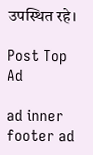उपस्थित रहे।

Post Top Ad

ad inner footer ad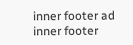inner footer ad inner footer